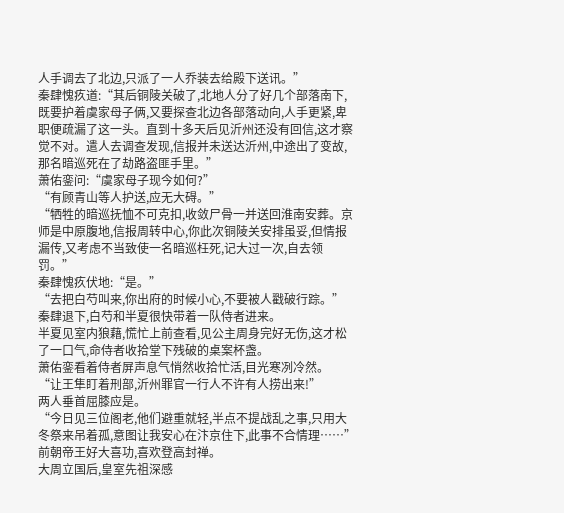人手调去了北边,只派了一人乔装去给殿下送讯。”
秦肆愧疚道:“其后铜陵关破了,北地人分了好几个部落南下,既要护着虞家母子俩,又要探查北边各部落动向,人手更紧,卑职便疏漏了这一头。直到十多天后见沂州还没有回信,这才察觉不对。遣人去调查发现,信报并未送达沂州,中途出了变故,那名暗巡死在了劫路盗匪手里。”
萧佑銮问:“虞家母子现今如何?”
“有顾青山等人护送,应无大碍。”
“牺牲的暗巡抚恤不可克扣,收敛尸骨一并送回淮南安葬。京师是中原腹地,信报周转中心,你此次铜陵关安排虽妥,但情报漏传,又考虑不当致使一名暗巡枉死,记大过一次,自去领罚。”
秦肆愧疚伏地:“是。”
“去把白芍叫来,你出府的时候小心,不要被人戳破行踪。”
秦肆退下,白芍和半夏很快带着一队侍者进来。
半夏见室内狼藉,慌忙上前查看,见公主周身完好无伤,这才松了一口气,命侍者收拾堂下残破的桌案杯盏。
萧佑銮看着侍者屏声息气悄然收拾忙活,目光寒冽冷然。
“让王隼盯着刑部,沂州罪官一行人不许有人捞出来!”
两人垂首屈膝应是。
“今日见三位阁老,他们避重就轻,半点不提战乱之事,只用大冬祭来吊着孤,意图让我安心在汴京住下,此事不合情理……”
前朝帝王好大喜功,喜欢登高封禅。
大周立国后,皇室先祖深感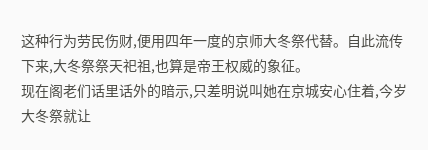这种行为劳民伤财,便用四年一度的京师大冬祭代替。自此流传下来,大冬祭祭天祀祖,也算是帝王权威的象征。
现在阁老们话里话外的暗示,只差明说叫她在京城安心住着,今岁大冬祭就让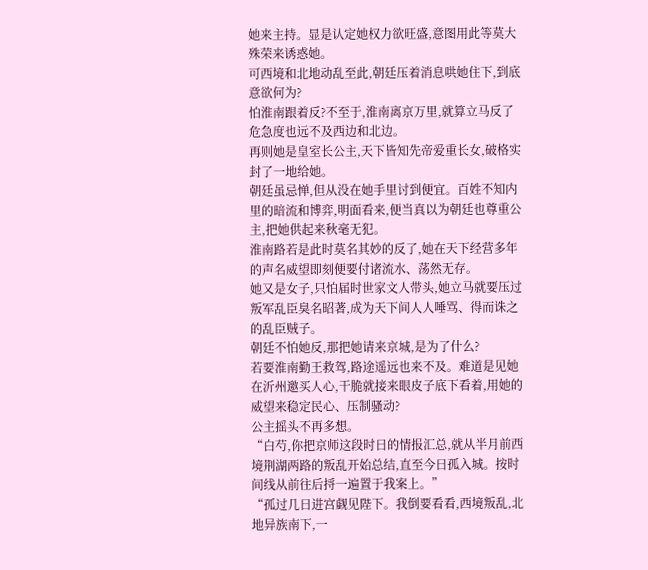她来主持。显是认定她权力欲旺盛,意图用此等莫大殊荣来诱惑她。
可西境和北地动乱至此,朝廷压着消息哄她住下,到底意欲何为?
怕淮南跟着反?不至于,淮南离京万里,就算立马反了危急度也远不及西边和北边。
再则她是皇室长公主,天下皆知先帝爱重长女,破格实封了一地给她。
朝廷虽忌惮,但从没在她手里讨到便宜。百姓不知内里的暗流和博弈,明面看来,便当真以为朝廷也尊重公主,把她供起来秋毫无犯。
淮南路若是此时莫名其妙的反了,她在天下经营多年的声名威望即刻便要付诸流水、荡然无存。
她又是女子,只怕届时世家文人带头,她立马就要压过叛军乱臣臭名昭著,成为天下间人人唾骂、得而诛之的乱臣贼子。
朝廷不怕她反,那把她请来京城,是为了什么?
若要淮南勤王救驾,路途遥远也来不及。难道是见她在沂州邀买人心,干脆就接来眼皮子底下看着,用她的威望来稳定民心、压制骚动?
公主摇头不再多想。
“白芍,你把京师这段时日的情报汇总,就从半月前西境荆湖两路的叛乱开始总结,直至今日孤入城。按时间线从前往后捋一遍置于我案上。”
“孤过几日进宫觑见陛下。我倒要看看,西境叛乱,北地异族南下,一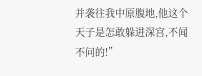并袭往我中原腹地,他这个天子是怎敢躲进深宫,不闻不问的!”